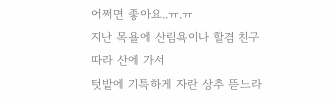어쩌면 좋아요..ㅠ.ㅠ
지난 목욜에 산림욕이나 할겸 친구따라 산에 가서
텃밭에 기특하게 자란 상추 뜯느라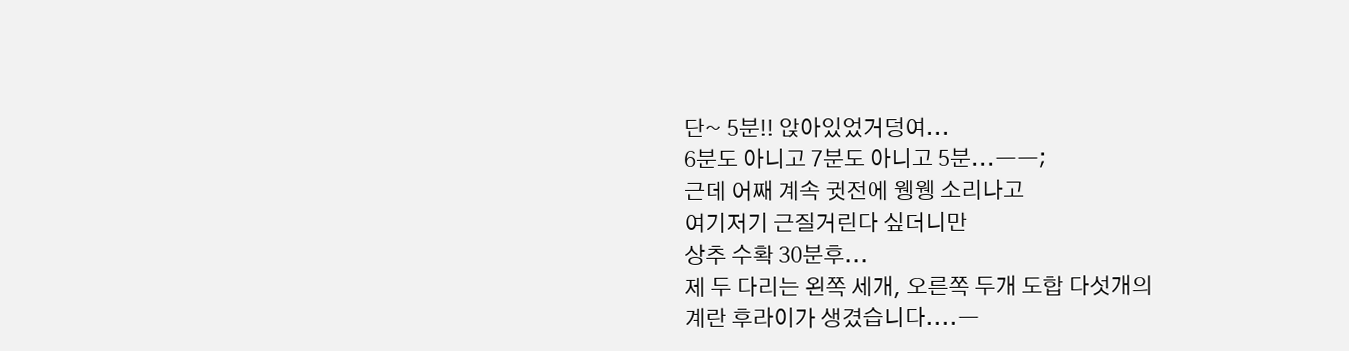단~ 5분!! 앉아있었거덩여...
6분도 아니고 7분도 아니고 5분...ㅡㅡ;
근데 어째 계속 귓전에 웽웽 소리나고
여기저기 근질거린다 싶더니만
상추 수확 30분후...
제 두 다리는 왼쪽 세개, 오른쪽 두개 도합 다섯개의
계란 후라이가 생겼습니다....ㅡ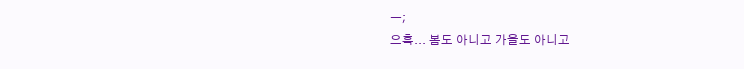ㅡ;
으흑... 봄도 아니고 가을도 아니고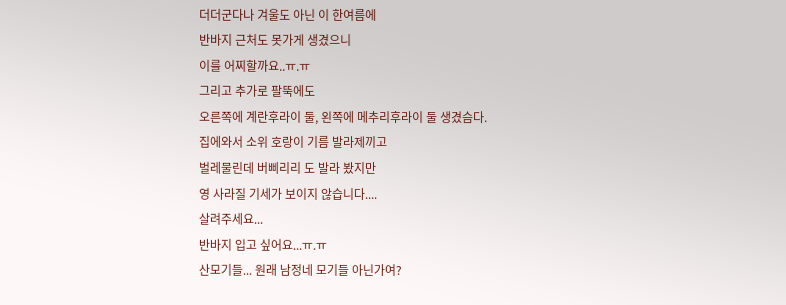더더군다나 겨울도 아닌 이 한여름에
반바지 근처도 못가게 생겼으니
이를 어찌할까요..ㅠ.ㅠ
그리고 추가로 팔뚝에도
오른쪽에 계란후라이 둘, 왼쪽에 메추리후라이 둘 생겼슴다.
집에와서 소위 호랑이 기름 발라제끼고
벌레물린데 버삐리리 도 발라 봤지만
영 사라질 기세가 보이지 않습니다....
살려주세요...
반바지 입고 싶어요...ㅠ.ㅠ
산모기들... 원래 남정네 모기들 아닌가여?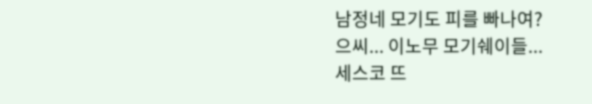남정네 모기도 피를 빠나여?
으씨... 이노무 모기쉐이들...
세스코 뜨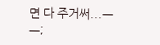면 다 주거써...ㅡㅡ;